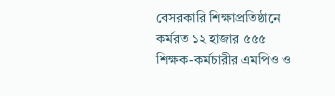বেসরকারি শিক্ষাপ্রতিষ্ঠানে কর্মরত ১২ হাজার ৫৫৫ শিক্ষক-কর্মচারীর এমপিও ও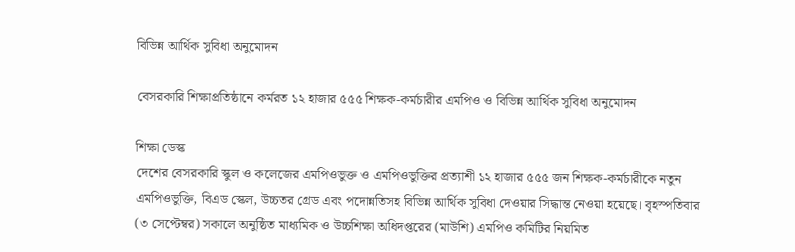বিভিন্ন আর্থিক সুবিধা অনুমোদন

বেসরকারি শিক্ষাপ্রতিষ্ঠানে কর্মরত ১২ হাজার ৫৫৫ শিক্ষক-কর্মচারীর এমপিও ও বিভিন্ন আর্থিক সুবিধা অনুমোদন

শিক্ষা ডেস্ক
দেশের বেসরকারি স্কুল ও কলেজের এমপিওভুক্ত ও এমপিওভুক্তির প্রত্যাশী ১২ হাজার ৫৫৫ জন শিক্ষক-কর্মচারীকে নতুন এমপিওভুক্তি, বিএড স্কেল, উচ্চতর গ্রেড এবং পদোন্নতিসহ বিভিন্ন আর্থিক সুবিধা দেওয়ার সিদ্ধান্ত নেওয়া হয়েছে। বৃহস্পতিবার (৩ সেপ্টেম্বর) সকালে অনুষ্ঠিত মাধ্যমিক ও উচ্চশিক্ষা অধিদপ্তরের (মাউশি) এমপিও কমিটির নিয়মিত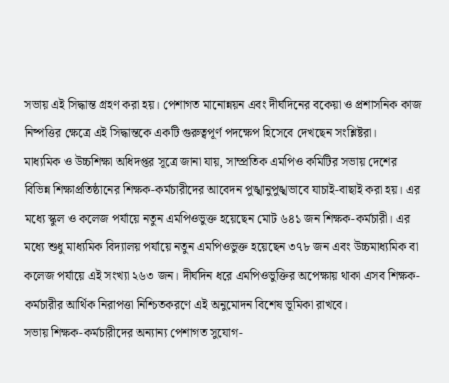সভায় এই সিদ্ধান্ত গ্রহণ করা হয়। পেশাগত মানোন্নয়ন এবং দীর্ঘদিনের বকেয়া ও প্রশাসনিক কাজ নিষ্পত্তির ক্ষেত্রে এই সিদ্ধান্তকে একটি গুরুত্বপূর্ণ পদক্ষেপ হিসেবে দেখছেন সংশ্লিষ্টরা।
মাধ্যমিক ও উচ্চশিক্ষা অধিদপ্তর সূত্রে জানা যায়, সাম্প্রতিক এমপিও কমিটির সভায় দেশের বিভিন্ন শিক্ষাপ্রতিষ্ঠানের শিক্ষক-কর্মচারীদের আবেদন পুঙ্খানুপুঙ্খভাবে যাচাই-বাছাই করা হয়। এর মধ্যে স্কুল ও কলেজ পর্যায়ে নতুন এমপিওভুক্ত হয়েছেন মোট ৬৪১ জন শিক্ষক-কর্মচারী। এর মধ্যে শুধু মাধ্যমিক বিদ্যালয় পর্যায়ে নতুন এমপিওভুক্ত হয়েছেন ৩৭৮ জন এবং উচ্চমাধ্যমিক বা কলেজ পর্যায়ে এই সংখ্যা ২৬৩ জন। দীর্ঘদিন ধরে এমপিওভুক্তির অপেক্ষায় থাকা এসব শিক্ষক-কর্মচারীর আর্থিক নিরাপত্তা নিশ্চিতকরণে এই অনুমোদন বিশেষ ভূমিকা রাখবে।
সভায় শিক্ষক-কর্মচারীদের অন্যান্য পেশাগত সুযোগ-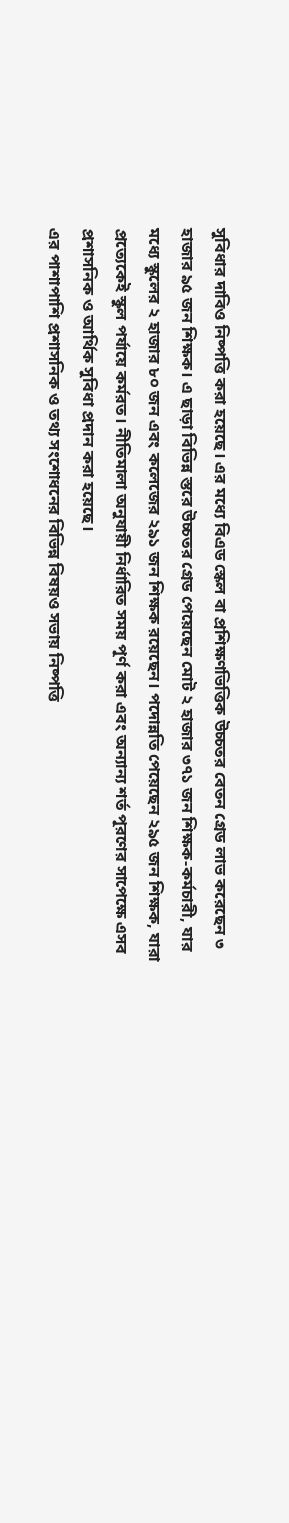সুবিধার দাবিও নিষ্পত্তি করা হয়েছে। এর মধ্যে বিএড স্কেল বা প্রশিক্ষণভিত্তিক উচ্চতর বেতন গ্রেড লাভ করেছেন ৩ হাজার ৯৫ জন শিক্ষক। এ ছাড়া বিভিন্ন স্তরে উচ্চতর গ্রেড পেয়েছেন মোট ২ হাজার ৩৭১ জন শিক্ষক-কর্মচারী, যার মধ্যে স্কুলের ২ হাজার ৮০ জন এবং কলেজের ২৯১ জন শিক্ষক রয়েছেন। পদোন্নতি পেয়েছেন ২৯৫ জন শিক্ষক, যারা প্রত্যেকেই স্কুল পর্যায়ে কর্মরত। নীতিমালা অনুযায়ী নির্ধারিত সময় পূর্ণ করা এবং অন্যান্য শর্ত পূরণের সাপেক্ষে এসব প্রশাসনিক ও আর্থিক সুবিধা প্রদান করা হয়েছে।
এর পাশাপাশি প্রশাসনিক ও তথ্য সংশোধনের বিভিন্ন বিষয়ও সভায় নিষ্পত্তি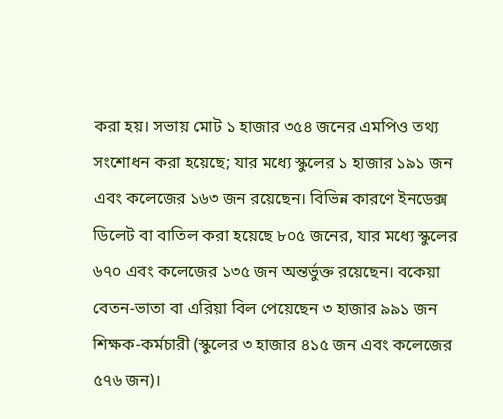করা হয়। সভায় মোট ১ হাজার ৩৫৪ জনের এমপিও তথ্য সংশোধন করা হয়েছে; যার মধ্যে স্কুলের ১ হাজার ১৯১ জন এবং কলেজের ১৬৩ জন রয়েছেন। বিভিন্ন কারণে ইনডেক্স ডিলেট বা বাতিল করা হয়েছে ৮০৫ জনের, যার মধ্যে স্কুলের ৬৭০ এবং কলেজের ১৩৫ জন অন্তর্ভুক্ত রয়েছেন। বকেয়া বেতন-ভাতা বা এরিয়া বিল পেয়েছেন ৩ হাজার ৯৯১ জন শিক্ষক-কর্মচারী (স্কুলের ৩ হাজার ৪১৫ জন এবং কলেজের ৫৭৬ জন)।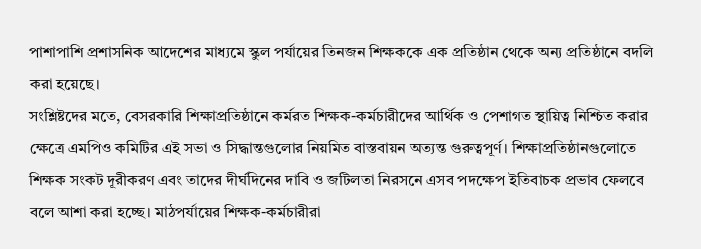পাশাপাশি প্রশাসনিক আদেশের মাধ্যমে স্কুল পর্যায়ের তিনজন শিক্ষককে এক প্রতিষ্ঠান থেকে অন্য প্রতিষ্ঠানে বদলি করা হয়েছে।
সংশ্লিষ্টদের মতে, বেসরকারি শিক্ষাপ্রতিষ্ঠানে কর্মরত শিক্ষক-কর্মচারীদের আর্থিক ও পেশাগত স্থায়িত্ব নিশ্চিত করার ক্ষেত্রে এমপিও কমিটির এই সভা ও সিদ্ধান্তগুলোর নিয়মিত বাস্তবায়ন অত্যন্ত গুরুত্বপূর্ণ। শিক্ষাপ্রতিষ্ঠানগুলোতে শিক্ষক সংকট দূরীকরণ এবং তাদের দীর্ঘদিনের দাবি ও জটিলতা নিরসনে এসব পদক্ষেপ ইতিবাচক প্রভাব ফেলবে বলে আশা করা হচ্ছে। মাঠপর্যায়ের শিক্ষক-কর্মচারীরা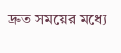দ্রুত সময়ের মধ্যে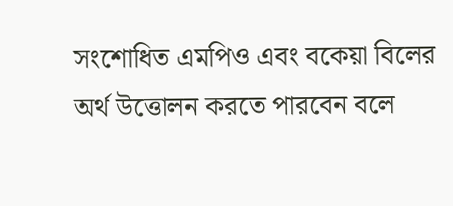সংশোধিত এমপিও এবং বকেয়া বিলের অর্থ উত্তোলন করতে পারবেন বলে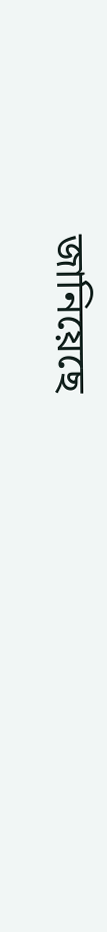জানিয়েছে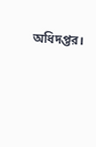অধিদপ্তর।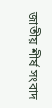জাতীয় শীর্ষ সংবাদ